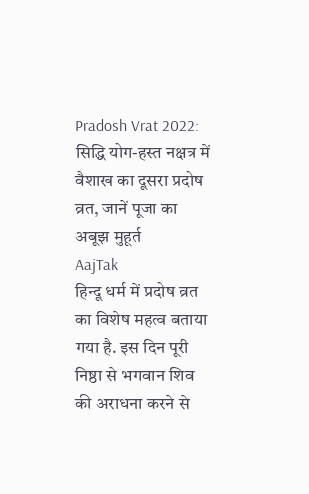Pradosh Vrat 2022: सिद्धि योग-हस्त नक्षत्र में वैशाख का दूसरा प्रदोष व्रत, जानें पूजा का अबूझ मुहूर्त
AajTak
हिन्दू धर्म में प्रदोष व्रत का विशेष महत्व बताया गया है. इस दिन पूरी निष्ठा से भगवान शिव की अराधना करने से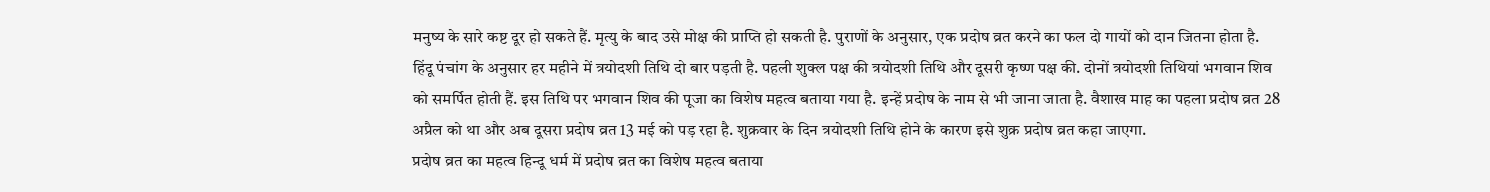मनुष्य के सारे कष्ट दूर हो सकते हैं. मृत्यु के बाद उसे मोक्ष की प्राप्ति हो सकती है. पुराणों के अनुसार, एक प्रदोष व्रत करने का फल दो गायों को दान जितना होता है.
हिंदू पंचांग के अनुसार हर महीने में त्रयोदशी तिथि दो बार पड़ती है. पहली शुक्ल पक्ष की त्रयोदशी तिथि और दूसरी कृष्ण पक्ष की. दोनों त्रयोदशी तिथियां भगवान शिव को समर्पित होती हैं. इस तिथि पर भगवान शिव की पूजा का विशेष महत्व बताया गया है. इन्हें प्रदोष के नाम से भी जाना जाता है. वैशाख माह का पहला प्रदोष व्रत 28 अप्रैल को था और अब दूसरा प्रदोष व्रत 13 मई को पड़ रहा है. शुक्रवार के दिन त्रयोदशी तिथि होने के कारण इसे शुक्र प्रदोष व्रत कहा जाएगा.
प्रदोष व्रत का महत्व हिन्दू धर्म में प्रदोष व्रत का विशेष महत्व बताया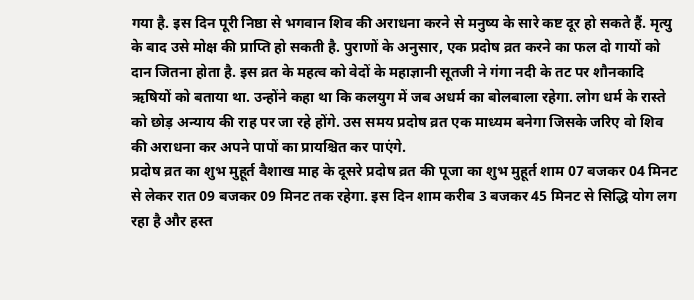गया है. इस दिन पूरी निष्ठा से भगवान शिव की अराधना करने से मनुष्य के सारे कष्ट दूर हो सकते हैं. मृत्यु के बाद उसे मोक्ष की प्राप्ति हो सकती है. पुराणों के अनुसार, एक प्रदोष व्रत करने का फल दो गायों को दान जितना होता है. इस व्रत के महत्व को वेदों के महाज्ञानी सूतजी ने गंगा नदी के तट पर शौनकादि ऋषियों को बताया था. उन्होंने कहा था कि कलयुग में जब अधर्म का बोलबाला रहेगा. लोग धर्म के रास्ते को छोड़ अन्याय की राह पर जा रहे होंगे. उस समय प्रदोष व्रत एक माध्यम बनेगा जिसके जरिए वो शिव की अराधना कर अपने पापों का प्रायश्चित कर पाएंगे.
प्रदोष व्रत का शुभ मुहूर्त वैशाख माह के दूसरे प्रदोष व्रत की पूजा का शुभ मुहूर्त शाम 07 बजकर 04 मिनट से लेकर रात 09 बजकर 09 मिनट तक रहेगा. इस दिन शाम करीब 3 बजकर 45 मिनट से सिद्धि योग लग रहा है और हस्त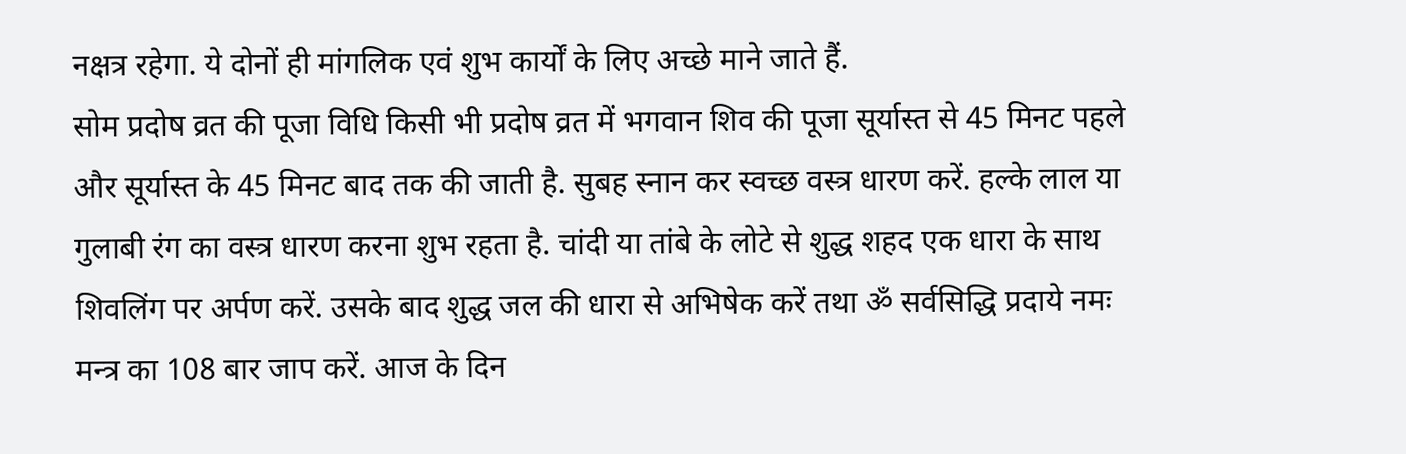नक्षत्र रहेगा. ये दोनों ही मांगलिक एवं शुभ कार्यों के लिए अच्छे माने जाते हैं.
सोम प्रदोष व्रत की पूजा विधि किसी भी प्रदोष व्रत में भगवान शिव की पूजा सूर्यास्त से 45 मिनट पहले और सूर्यास्त के 45 मिनट बाद तक की जाती है. सुबह स्नान कर स्वच्छ वस्त्र धारण करें. हल्के लाल या गुलाबी रंग का वस्त्र धारण करना शुभ रहता है. चांदी या तांबे के लोटे से शुद्ध शहद एक धारा के साथ शिवलिंग पर अर्पण करें. उसके बाद शुद्ध जल की धारा से अभिषेक करें तथा ॐ सर्वसिद्धि प्रदाये नमः मन्त्र का 108 बार जाप करें. आज के दिन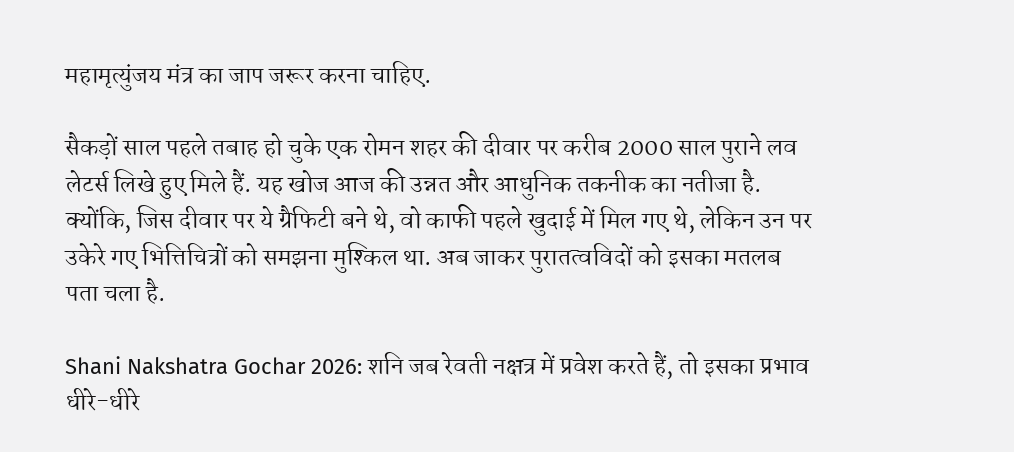महामृत्युंजय मंत्र का जाप जरूर करना चाहिए.

सैकड़ों साल पहले तबाह हो चुके एक रोमन शहर की दीवार पर करीब 2000 साल पुराने लव लेटर्स लिखे हुए मिले हैं. यह खोज आज की उन्नत और आधुनिक तकनीक का नतीजा है. क्योंकि, जिस दीवार पर ये ग्रैफिटी बने थे, वो काफी पहले खुदाई में मिल गए थे, लेकिन उन पर उकेरे गए भित्तिचित्रों को समझना मुश्किल था. अब जाकर पुरातत्वविदों को इसका मतलब पता चला है.

Shani Nakshatra Gochar 2026: शनि जब रेवती नक्षत्र में प्रवेश करते हैं, तो इसका प्रभाव धीरे-धीरे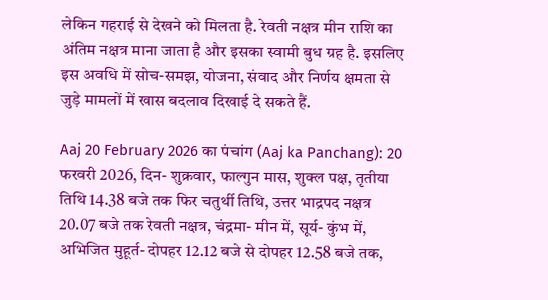लेकिन गहराई से देखने को मिलता है. रेवती नक्षत्र मीन राशि का अंतिम नक्षत्र माना जाता है और इसका स्वामी बुध ग्रह है. इसलिए इस अवधि में सोच-समझ, योजना, संवाद और निर्णय क्षमता से जुड़े मामलों में खास बदलाव दिखाई दे सकते हैं.

Aaj 20 February 2026 का पंचांग (Aaj ka Panchang): 20 फरवरी 2026, दिन- शुक्रवार, फाल्गुन मास, शुक्ल पक्ष, तृतीया तिथि 14.38 बजे तक फिर चतुर्थी तिथि, उत्तर भाद्रपद नक्षत्र 20.07 बजे तक रेवती नक्षत्र, चंद्रमा- मीन में, सूर्य- कुंभ में, अभिजित मुहूर्त- दोपहर 12.12 बजे से दोपहर 12.58 बजे तक,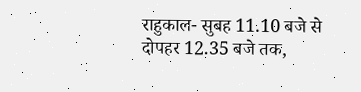राहुकाल- सुबह 11.10 बजे से दोपहर 12.35 बजे तक,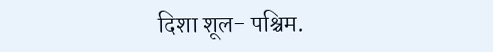दिशा शूल- पश्चिम.